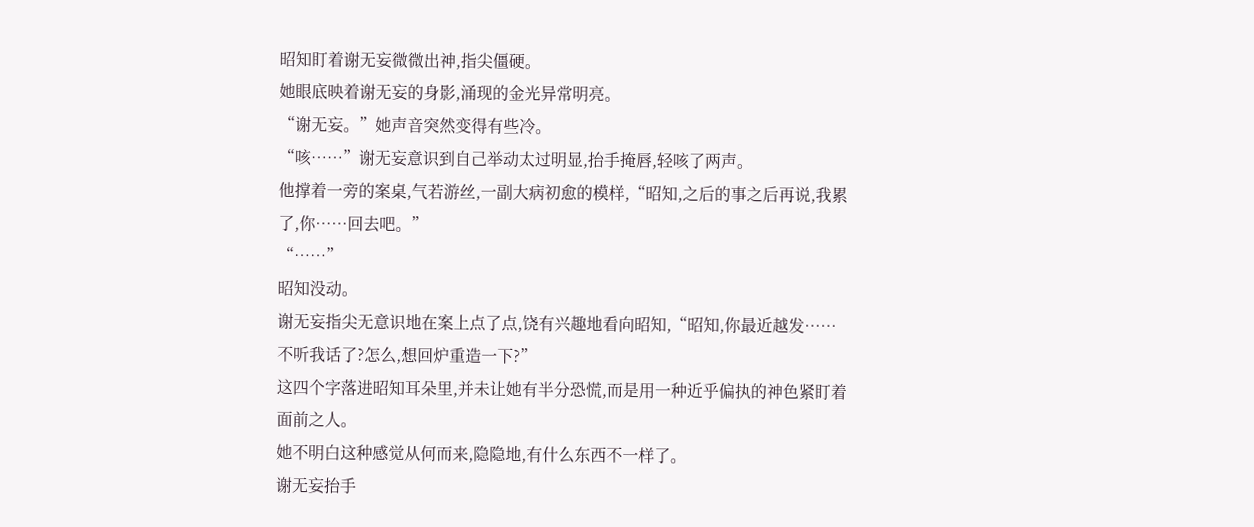昭知盯着谢无妄微微出神,指尖僵硬。
她眼底映着谢无妄的身影,涌现的金光异常明亮。
“谢无妄。”她声音突然变得有些冷。
“咳……”谢无妄意识到自己举动太过明显,抬手掩唇,轻咳了两声。
他撑着一旁的案桌,气若游丝,一副大病初愈的模样,“昭知,之后的事之后再说,我累了,你……回去吧。”
“……”
昭知没动。
谢无妄指尖无意识地在案上点了点,饶有兴趣地看向昭知,“昭知,你最近越发……不听我话了?怎么,想回炉重造一下?”
这四个字落进昭知耳朵里,并未让她有半分恐慌,而是用一种近乎偏执的神色紧盯着面前之人。
她不明白这种感觉从何而来,隐隐地,有什么东西不一样了。
谢无妄抬手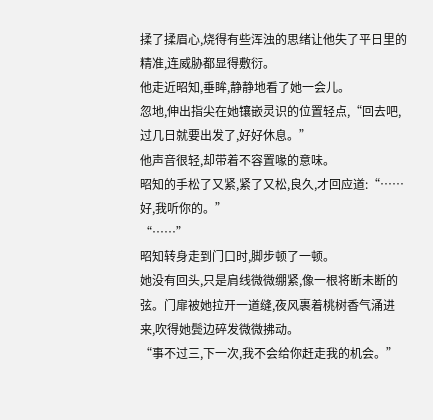揉了揉眉心,烧得有些浑浊的思绪让他失了平日里的精准,连威胁都显得敷衍。
他走近昭知,垂眸,静静地看了她一会儿。
忽地,伸出指尖在她镶嵌灵识的位置轻点,“回去吧,过几日就要出发了,好好休息。”
他声音很轻,却带着不容置喙的意味。
昭知的手松了又紧,紧了又松,良久,才回应道:“……好,我听你的。”
“……”
昭知转身走到门口时,脚步顿了一顿。
她没有回头,只是肩线微微绷紧,像一根将断未断的弦。门扉被她拉开一道缝,夜风裹着桃树香气涌进来,吹得她鬓边碎发微微拂动。
“事不过三,下一次,我不会给你赶走我的机会。”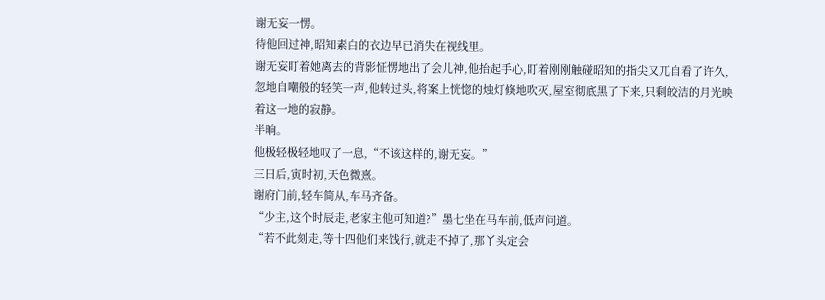谢无妄一愣。
待他回过神,昭知素白的衣边早已消失在视线里。
谢无妄盯着她离去的背影怔愣地出了会儿神,他抬起手心,盯着刚刚触碰昭知的指尖又兀自看了许久,忽地自嘲般的轻笑一声,他转过头,将案上恍惚的烛灯倏地吹灭,屋室彻底黑了下来,只剩皎洁的月光映着这一地的寂静。
半晌。
他极轻极轻地叹了一息,“不该这样的,谢无妄。”
三日后,寅时初,天色微熹。
谢府门前,轻车简从,车马齐备。
“少主,这个时辰走,老家主他可知道?”墨七坐在马车前,低声问道。
“若不此刻走,等十四他们来饯行,就走不掉了,那丫头定会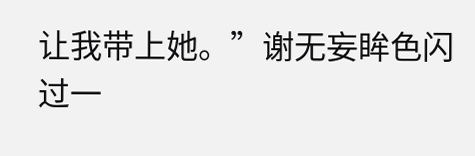让我带上她。”谢无妄眸色闪过一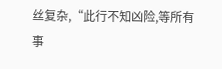丝复杂,“此行不知凶险,等所有事